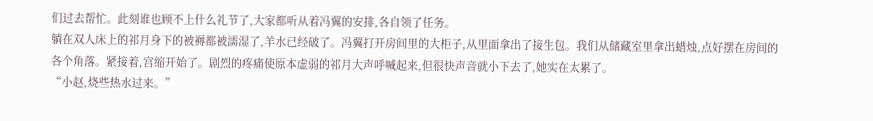们过去帮忙。此刻谁也顾不上什么礼节了,大家都听从着冯翼的安排,各自领了任务。
躺在双人床上的祁月身下的被褥都被濡湿了,羊水已经破了。冯翼打开房间里的大柜子,从里面拿出了接生包。我们从储藏室里拿出蜡烛,点好摆在房间的各个角落。紧接着,宫缩开始了。剧烈的疼痛使原本虚弱的祁月大声呼喊起来,但很快声音就小下去了,她实在太累了。
“小赵,烧些热水过来。”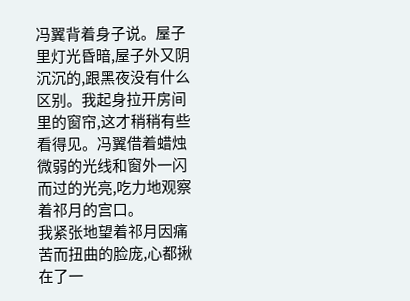冯翼背着身子说。屋子里灯光昏暗,屋子外又阴沉沉的,跟黑夜没有什么区别。我起身拉开房间里的窗帘,这才稍稍有些看得见。冯翼借着蜡烛微弱的光线和窗外一闪而过的光亮,吃力地观察着祁月的宫口。
我紧张地望着祁月因痛苦而扭曲的脸庞,心都揪在了一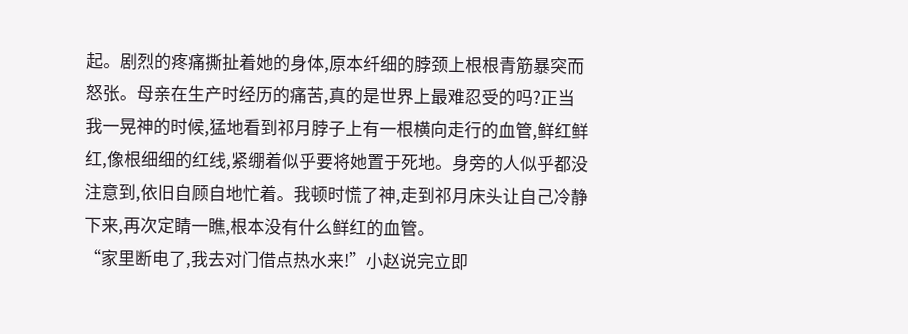起。剧烈的疼痛撕扯着她的身体,原本纤细的脖颈上根根青筋暴突而怒张。母亲在生产时经历的痛苦,真的是世界上最难忍受的吗?正当我一晃神的时候,猛地看到祁月脖子上有一根横向走行的血管,鲜红鲜红,像根细细的红线,紧绷着似乎要将她置于死地。身旁的人似乎都没注意到,依旧自顾自地忙着。我顿时慌了神,走到祁月床头让自己冷静下来,再次定睛一瞧,根本没有什么鲜红的血管。
“家里断电了,我去对门借点热水来!”小赵说完立即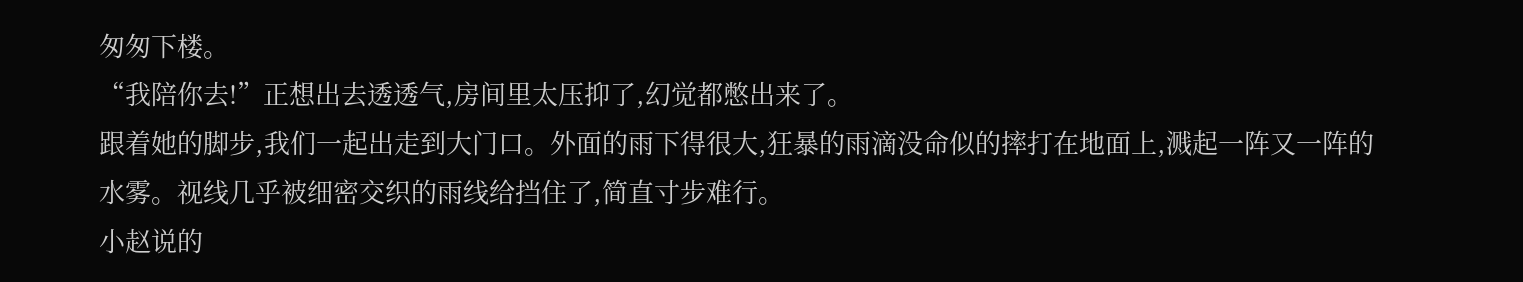匆匆下楼。
“我陪你去!”正想出去透透气,房间里太压抑了,幻觉都憋出来了。
跟着她的脚步,我们一起出走到大门口。外面的雨下得很大,狂暴的雨滴没命似的摔打在地面上,溅起一阵又一阵的水雾。视线几乎被细密交织的雨线给挡住了,简直寸步难行。
小赵说的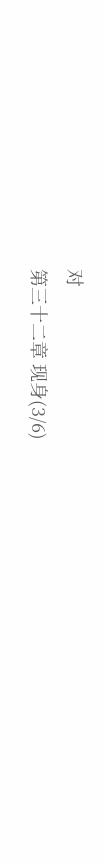对
第三十二章 现身(3/6)